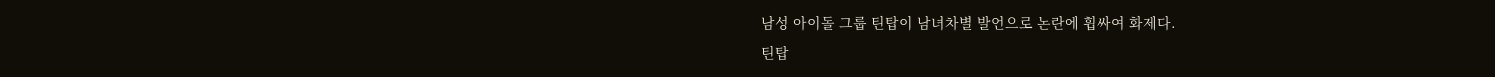남성 아이돌 그룹 틴탑이 남녀차별 발언으로 논란에 휩싸여 화제다.
틴탑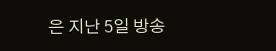은 지난 5일 방송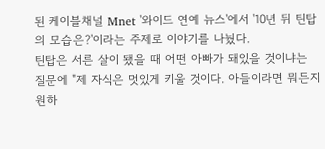된 케이블채널 Mnet '와이드 연예 뉴스'에서 '10년 뒤 틴탑의 모습은?'이라는 주제로 이야기를 나눴다.
틴탑은 서른 살이 됐을 때 어떤 아빠가 돼있을 것이냐는 질문에 "제 자식은 멋있게 키울 것이다. 아들이라면 뭐든지 원하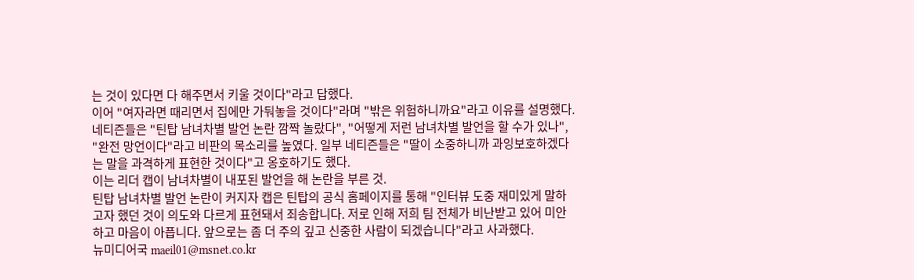는 것이 있다면 다 해주면서 키울 것이다"라고 답했다.
이어 "여자라면 때리면서 집에만 가둬놓을 것이다"라며 "밖은 위험하니까요"라고 이유를 설명했다.
네티즌들은 "틴탑 남녀차별 발언 논란 깜짝 놀랐다", "어떻게 저런 남녀차별 발언을 할 수가 있나", "완전 망언이다"라고 비판의 목소리를 높였다. 일부 네티즌들은 "딸이 소중하니까 과잉보호하겠다는 말을 과격하게 표현한 것이다"고 옹호하기도 했다.
이는 리더 캡이 남녀차별이 내포된 발언을 해 논란을 부른 것.
틴탑 남녀차별 발언 논란이 커지자 캡은 틴탑의 공식 홈페이지를 통해 "인터뷰 도중 재미있게 말하고자 했던 것이 의도와 다르게 표현돼서 죄송합니다. 저로 인해 저희 팀 전체가 비난받고 있어 미안하고 마음이 아픕니다. 앞으로는 좀 더 주의 깊고 신중한 사람이 되겠습니다"라고 사과했다.
뉴미디어국 maeil01@msnet.co.kr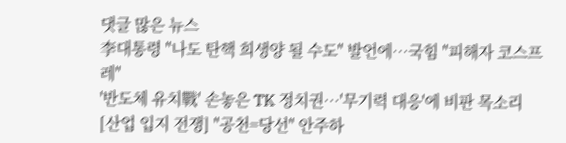댓글 많은 뉴스
李대통령 "나도 탄핵 희생양 될 수도" 발언에…국힘 "피해자 코스프레"
'반도체 유치戰' 손놓은 TK 정치권…'무기력 대응'에 비판 목소리
[산업 입지 전쟁] "공천=당선" 안주하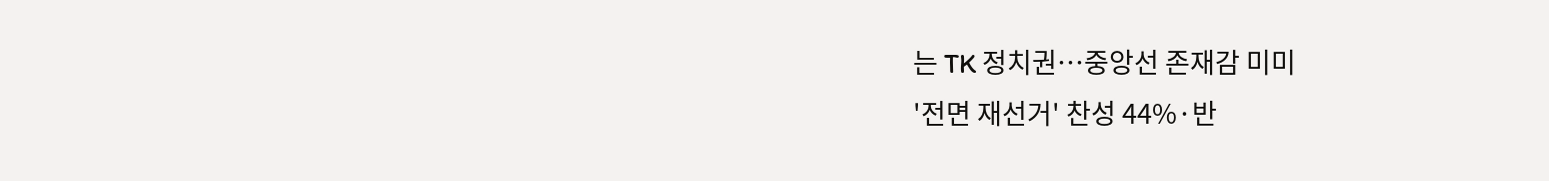는 TK 정치권…중앙선 존재감 미미
'전면 재선거' 찬성 44%·반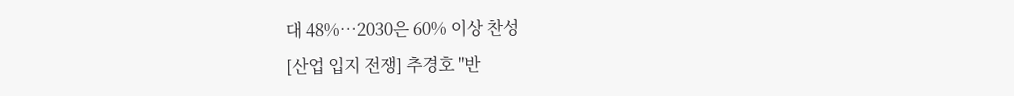대 48%…2030은 60% 이상 찬성
[산업 입지 전쟁] 추경호 "반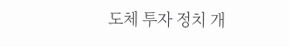도체 투자 정치 개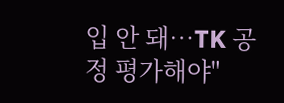입 안 돼…TK 공정 평가해야"